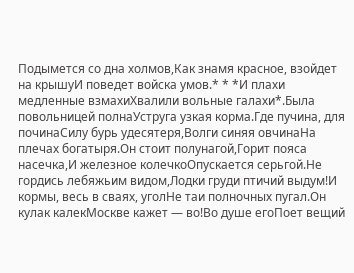Подымется со дна холмов,Как знамя красное, взойдет на крышуИ поведет войска умов.* * *И плахи медленные взмахиХвалили вольные галахи*.Была повольницей полнаУструга узкая корма.Где пучина, для починаСилу бурь удесятеря,Волги синяя овчинаНа плечах богатыря.Он стоит полунагой,Горит пояса насечка,И железное колечкоОпускается серьгой.Не гордись лебяжьим видом,Лодки груди птичий выдум!И кормы, весь в сваях, уголНе таи полночных пугал.Он кулак калекМоскве кажет — во!Во душе егоПоет вещий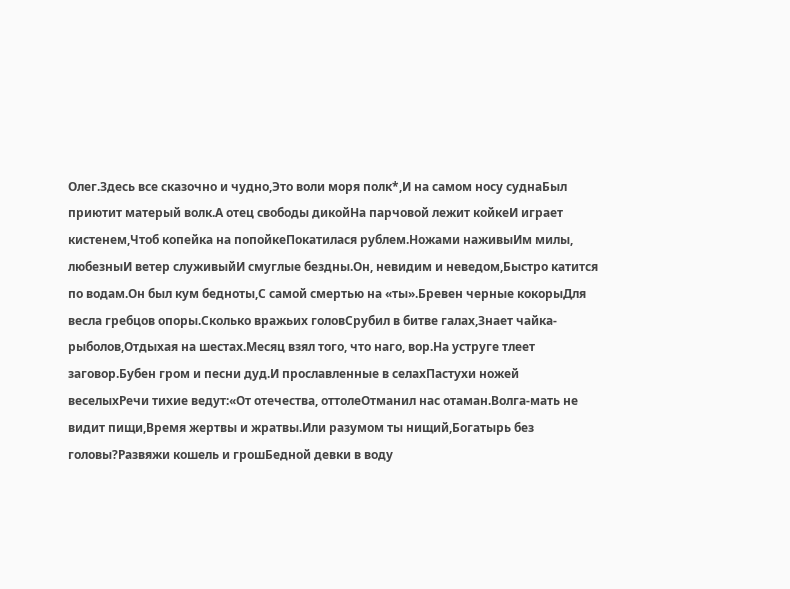Олег.Здесь все сказочно и чудно,Это воли моря полк*,И на самом носу суднаБыл приютит матерый волк.А отец свободы дикойНа парчовой лежит койкеИ играет кистенем,Чтоб копейка на попойкеПокатилася рублем.Ножами наживыИм милы, любезныИ ветер служивыйИ смуглые бездны.Он, невидим и неведом,Быстро катится по водам.Он был кум бедноты,С самой смертью на «ты».Бревен черные кокорыДля весла гребцов опоры.Сколько вражьих головСрубил в битве галах,Знает чайка-рыболов,Отдыхая на шестах.Месяц взял того, что наго, вор.На уструге тлеет заговор.Бубен гром и песни дуд.И прославленные в селахПастухи ножей веселыхРечи тихие ведут:«От отечества, оттолеОтманил нас отаман.Волга-мать не видит пищи,Время жертвы и жратвы.Или разумом ты нищий,Богатырь без головы?Развяжи кошель и грошБедной девки в воду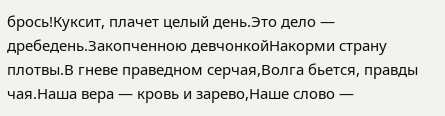брось!Куксит, плачет целый день.Это дело — дребедень.Закопченною девчонкойНакорми страну плотвы.В гневе праведном серчая,Волга бьется, правды чая.Наша вера — кровь и зарево,Наше слово —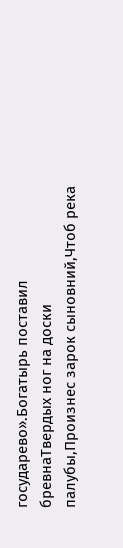государево».Богатырь поставил бревнаТвердых ног на доски палубы,Произнес зарок сыновний,Чтоб река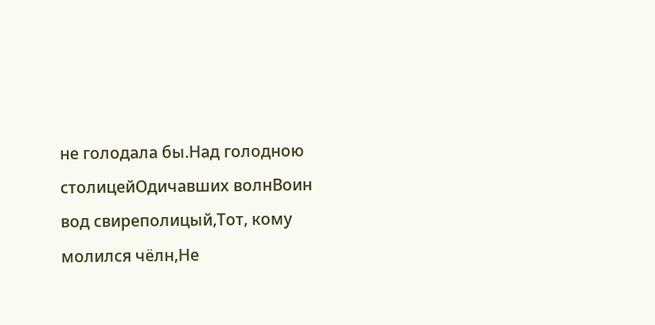не голодала бы.Над голодною столицейОдичавших волнВоин вод свиреполицый,Тот, кому молился чёлн,Не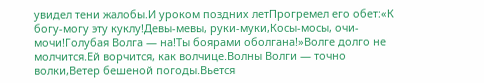увидел тени жалобы.И уроком поздних летПрогремел его обет:«К богу-могу эту куклу!Девы-мевы, руки-муки,Косы-мосы, очи-мочи!Голубая Волга — на!Ты боярами оболгана!»Волге долго не молчится.Ей ворчится, как волчице.Волны Волги — точно волки,Ветер бешеной погоды.Вьется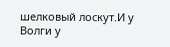шелковый лоскут.И у Волги у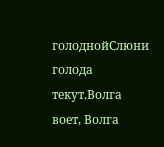голоднойСлюни голода текут.Волга воет, Волга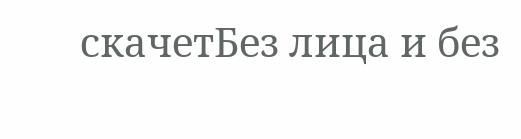скачетБез лица и без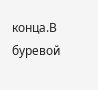конца.В буревой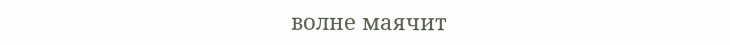волне маячит